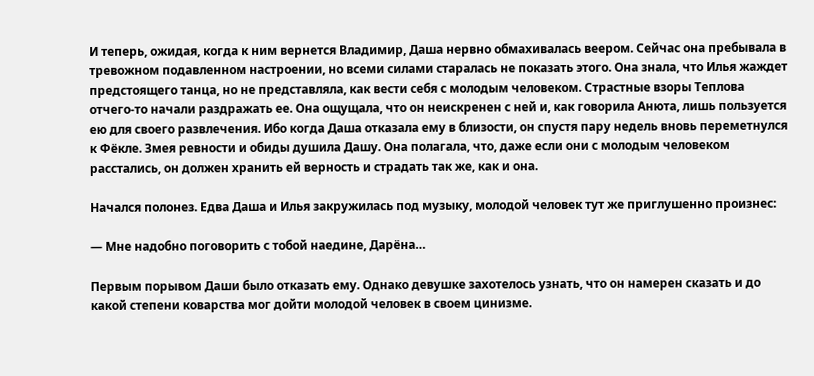И теперь, ожидая, когда к ним вернется Владимир, Даша нервно обмахивалась веером. Сейчас она пребывала в тревожном подавленном настроении, но всеми силами старалась не показать этого. Она знала, что Илья жаждет предстоящего танца, но не представляла, как вести себя с молодым человеком. Страстные взоры Теплова отчего-то начали раздражать ее. Она ощущала, что он неискренен с ней и, как говорила Анюта, лишь пользуется ею для своего развлечения. Ибо когда Даша отказала ему в близости, он спустя пару недель вновь переметнулся к Фёкле. Змея ревности и обиды душила Дашу. Она полагала, что, даже если они с молодым человеком расстались, он должен хранить ей верность и страдать так же, как и она.

Начался полонез. Едва Даша и Илья закружилась под музыку, молодой человек тут же приглушенно произнес:

— Мне надобно поговорить с тобой наедине, Дарёна…

Первым порывом Даши было отказать ему. Однако девушке захотелось узнать, что он намерен сказать и до какой степени коварства мог дойти молодой человек в своем цинизме.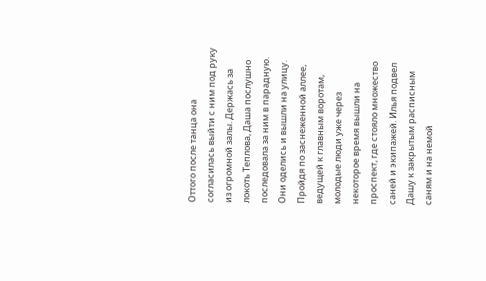Оттого после танца она согласилась выйти с ним под руку из огромной залы. Держась за локоть Теплова, Даша послушно последовала за ним в парадную. Они оделись и вышли на улицу. Пройдя по заснеженной аллее, ведущей к главным воротам, молодые люди уже через некоторое время вышли на проспект, где стояло множество саней и экипажей. Илья подвел Дашу к закрытым расписным саням и на немой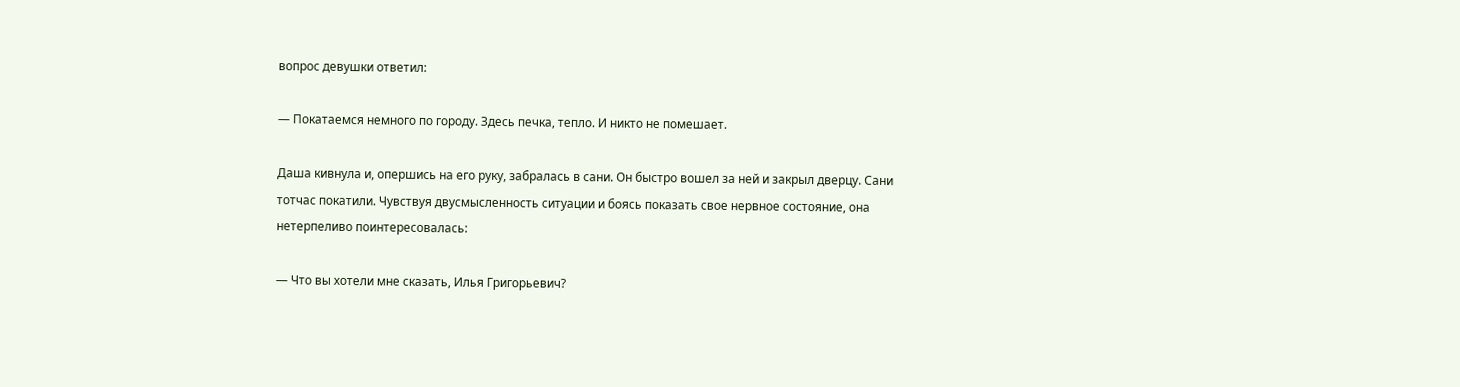вопрос девушки ответил:

— Покатаемся немного по городу. Здесь печка, тепло. И никто не помешает.

Даша кивнула и, опершись на его руку, забралась в сани. Он быстро вошел за ней и закрыл дверцу. Сани тотчас покатили. Чувствуя двусмысленность ситуации и боясь показать свое нервное состояние, она нетерпеливо поинтересовалась:

— Что вы хотели мне сказать, Илья Григорьевич?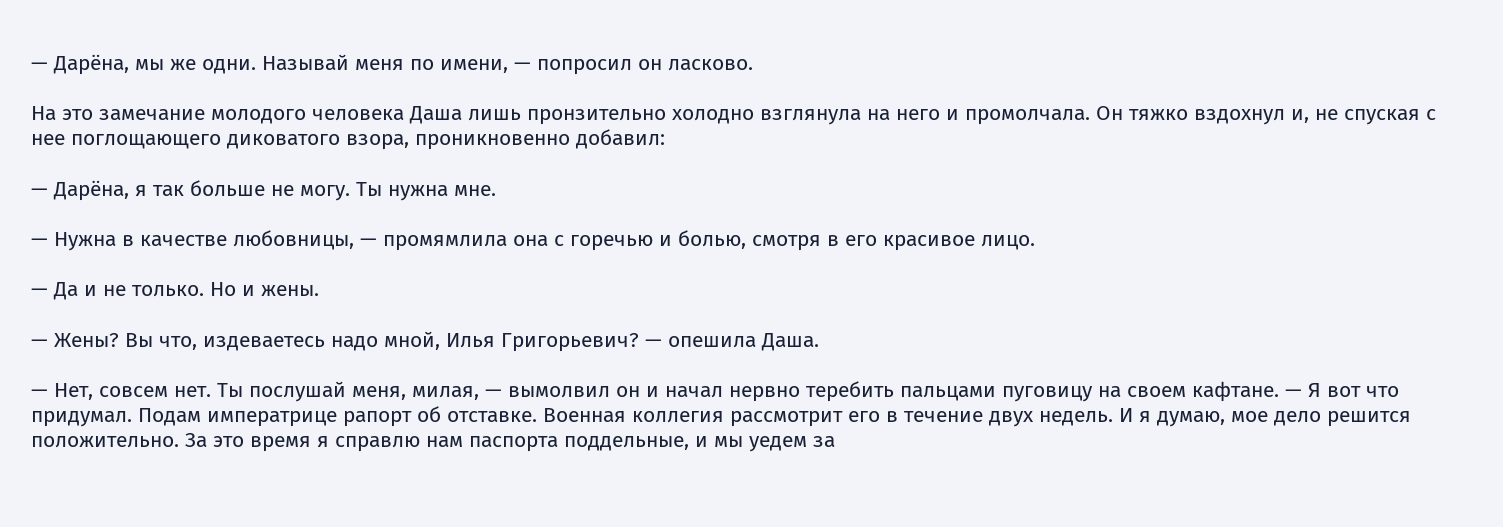— Дарёна, мы же одни. Называй меня по имени, — попросил он ласково.

На это замечание молодого человека Даша лишь пронзительно холодно взглянула на него и промолчала. Он тяжко вздохнул и, не спуская с нее поглощающего диковатого взора, проникновенно добавил:

— Дарёна, я так больше не могу. Ты нужна мне.

— Нужна в качестве любовницы, — промямлила она с горечью и болью, смотря в его красивое лицо.

— Да и не только. Но и жены.

— Жены? Вы что, издеваетесь надо мной, Илья Григорьевич? — опешила Даша.

— Нет, совсем нет. Ты послушай меня, милая, — вымолвил он и начал нервно теребить пальцами пуговицу на своем кафтане. — Я вот что придумал. Подам императрице рапорт об отставке. Военная коллегия рассмотрит его в течение двух недель. И я думаю, мое дело решится положительно. За это время я справлю нам паспорта поддельные, и мы уедем за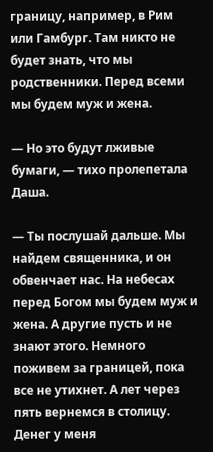границу, например, в Рим или Гамбург. Там никто не будет знать, что мы родственники. Перед всеми мы будем муж и жена.

— Но это будут лживые бумаги, — тихо пролепетала Даша.

— Ты послушай дальше. Мы найдем священника, и он обвенчает нас. На небесах перед Богом мы будем муж и жена. А другие пусть и не знают этого. Немного поживем за границей, пока все не утихнет. А лет через пять вернемся в столицу. Денег у меня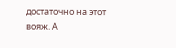достаточно на этот вояж. А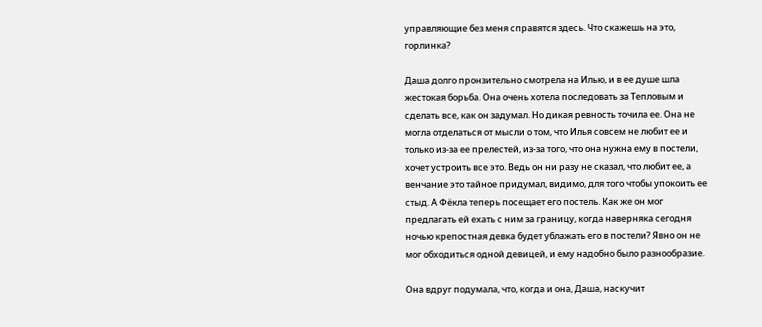управляющие без меня справятся здесь. Что скажешь на это, горлинка?

Даша долго пронзительно смотрела на Илью, и в ее душе шла жестокая борьба. Она очень хотела последовать за Тепловым и сделать все, как он задумал. Но дикая ревность точила ее. Она не могла отделаться от мысли о том, что Илья совсем не любит ее и только из-за ее прелестей, из-за того, что она нужна ему в постели, хочет устроить все это. Ведь он ни разу не сказал, что любит ее, а венчание это тайное придумал, видимо, для того чтобы упокоить ее стыд. А Фёкла теперь посещает его постель. Как же он мог предлагать ей ехать с ним за границу, когда наверняка сегодня ночью крепостная девка будет ублажать его в постели? Явно он не мог обходиться одной девицей, и ему надобно было разнообразие.

Она вдруг подумала, что, когда и она, Даша, наскучит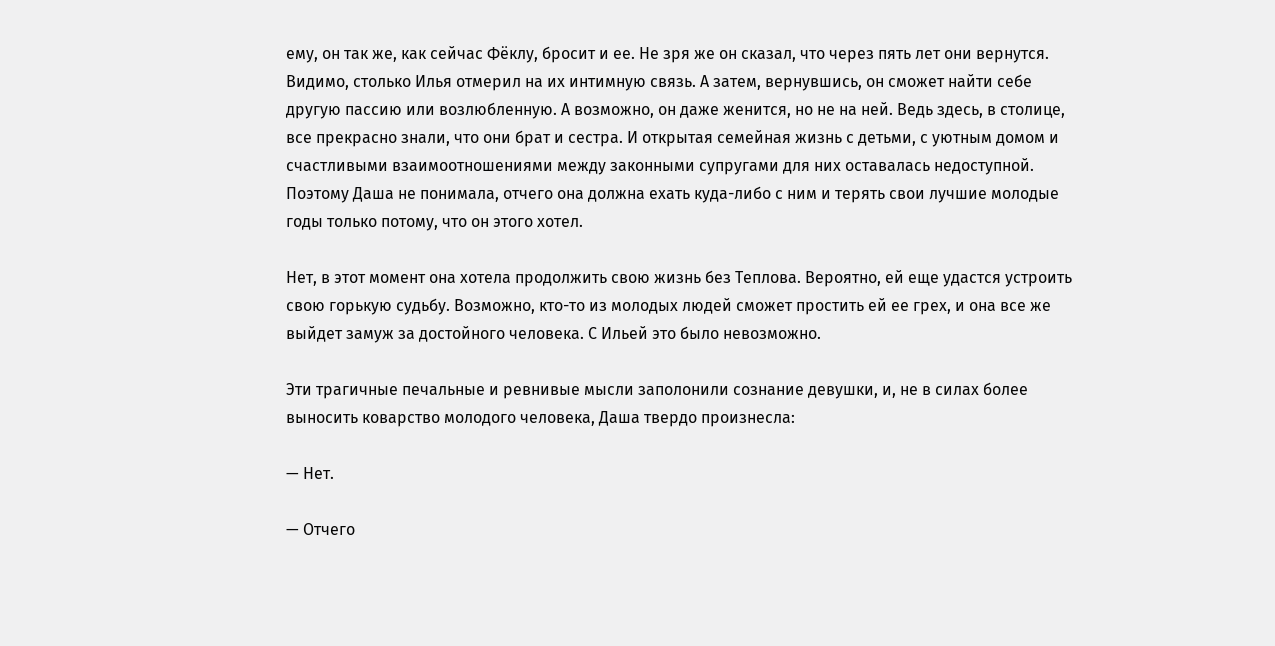ему, он так же, как сейчас Фёклу, бросит и ее. Не зря же он сказал, что через пять лет они вернутся. Видимо, столько Илья отмерил на их интимную связь. А затем, вернувшись, он сможет найти себе другую пассию или возлюбленную. А возможно, он даже женится, но не на ней. Ведь здесь, в столице, все прекрасно знали, что они брат и сестра. И открытая семейная жизнь с детьми, с уютным домом и счастливыми взаимоотношениями между законными супругами для них оставалась недоступной. Поэтому Даша не понимала, отчего она должна ехать куда-либо с ним и терять свои лучшие молодые годы только потому, что он этого хотел.

Нет, в этот момент она хотела продолжить свою жизнь без Теплова. Вероятно, ей еще удастся устроить свою горькую судьбу. Возможно, кто-то из молодых людей сможет простить ей ее грех, и она все же выйдет замуж за достойного человека. С Ильей это было невозможно.

Эти трагичные печальные и ревнивые мысли заполонили сознание девушки, и, не в силах более выносить коварство молодого человека, Даша твердо произнесла:

— Нет.

— Отчего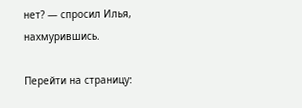нет? — спросил Илья, нахмурившись.

Перейти на страницу: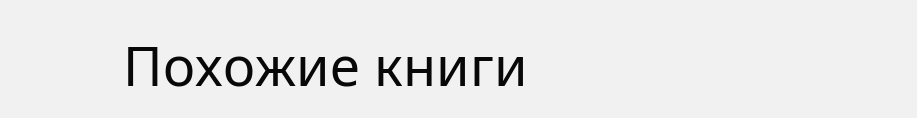Похожие книги